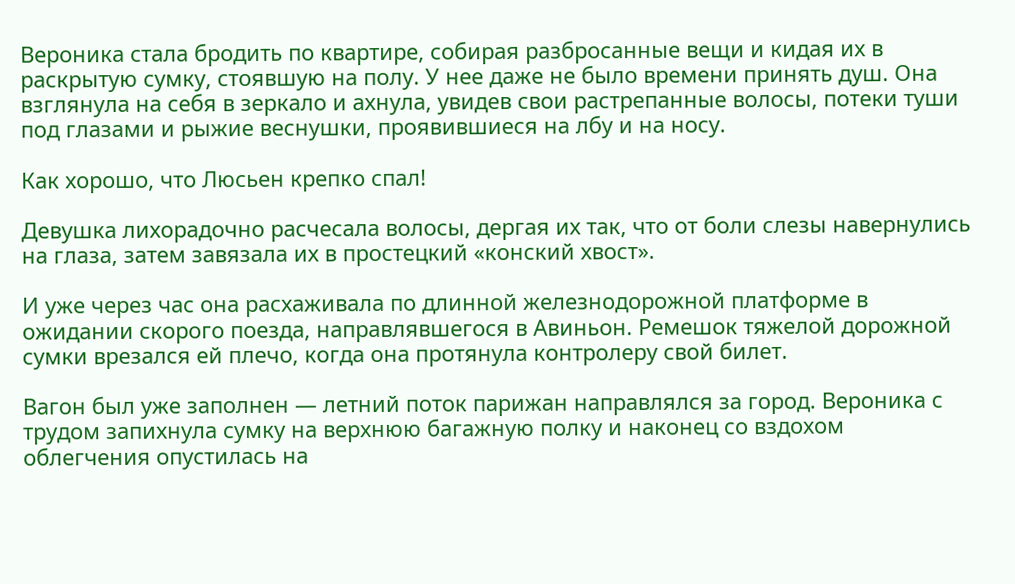Вероника стала бродить по квартире, собирая разбросанные вещи и кидая их в раскрытую сумку, стоявшую на полу. У нее даже не было времени принять душ. Она взглянула на себя в зеркало и ахнула, увидев свои растрепанные волосы, потеки туши под глазами и рыжие веснушки, проявившиеся на лбу и на носу.

Как хорошо, что Люсьен крепко спал!

Девушка лихорадочно расчесала волосы, дергая их так, что от боли слезы навернулись на глаза, затем завязала их в простецкий «конский хвост».

И уже через час она расхаживала по длинной железнодорожной платформе в ожидании скорого поезда, направлявшегося в Авиньон. Ремешок тяжелой дорожной сумки врезался ей плечо, когда она протянула контролеру свой билет.

Вагон был уже заполнен — летний поток парижан направлялся за город. Вероника с трудом запихнула сумку на верхнюю багажную полку и наконец со вздохом облегчения опустилась на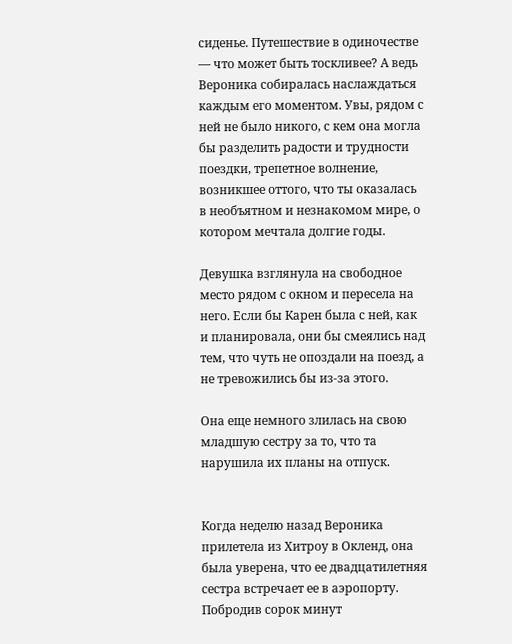сиденье. Путешествие в одиночестве — что может быть тоскливее? А ведь Вероника собиралась наслаждаться каждым его моментом. Увы, рядом с ней не было никого, с кем она могла бы разделить радости и трудности поездки, трепетное волнение, возникшее оттого, что ты оказалась в необъятном и незнакомом мире, о котором мечтала долгие годы.

Девушка взглянула на свободное место рядом с окном и пересела на него. Если бы Карен была с ней, как и планировала, они бы смеялись над тем, что чуть не опоздали на поезд, а не тревожились бы из-за этого.

Она еще немного злилась на свою младшую сестру за то, что та нарушила их планы на отпуск.


Когда неделю назад Вероника прилетела из Хитроу в Окленд, она была уверена, что ее двадцатилетняя сестра встречает ее в аэропорту. Побродив сорок минут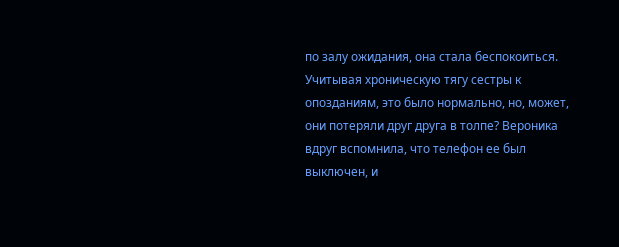по залу ожидания, она стала беспокоиться. Учитывая хроническую тягу сестры к опозданиям, это было нормально, но, может, они потеряли друг друга в толпе? Вероника вдруг вспомнила, что телефон ее был выключен, и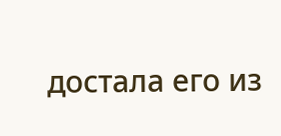достала его из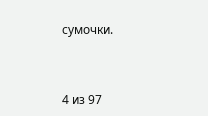сумочки.



4 из 97